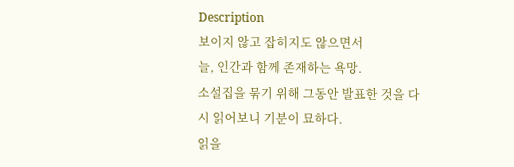Description
보이지 않고 잡히지도 않으면서
늘, 인간과 함께 존재하는 욕망.
소설집을 묶기 위해 그동안 발표한 것을 다시 읽어보니 기분이 묘하다.
읽을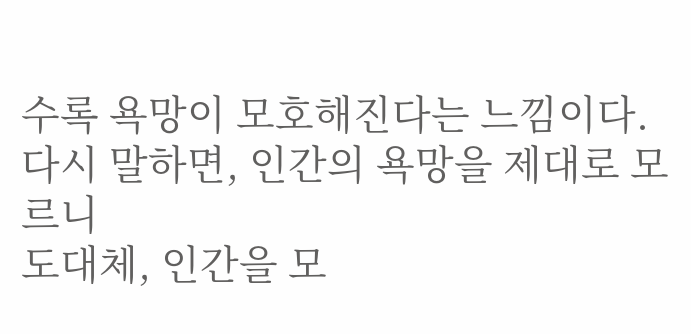수록 욕망이 모호해진다는 느낌이다.
다시 말하면, 인간의 욕망을 제대로 모르니
도대체, 인간을 모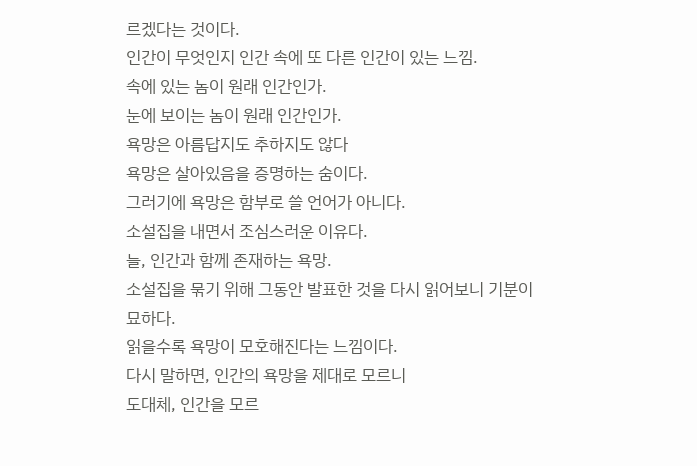르겠다는 것이다.
인간이 무엇인지 인간 속에 또 다른 인간이 있는 느낌.
속에 있는 놈이 원래 인간인가.
눈에 보이는 놈이 원래 인간인가.
욕망은 아름답지도 추하지도 않다
욕망은 살아있음을 증명하는 숨이다.
그러기에 욕망은 함부로 쓸 언어가 아니다.
소설집을 내면서 조심스러운 이유다.
늘, 인간과 함께 존재하는 욕망.
소설집을 묶기 위해 그동안 발표한 것을 다시 읽어보니 기분이 묘하다.
읽을수록 욕망이 모호해진다는 느낌이다.
다시 말하면, 인간의 욕망을 제대로 모르니
도대체, 인간을 모르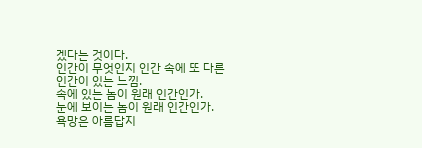겠다는 것이다.
인간이 무엇인지 인간 속에 또 다른 인간이 있는 느낌.
속에 있는 놈이 원래 인간인가.
눈에 보이는 놈이 원래 인간인가.
욕망은 아름답지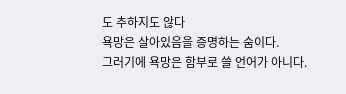도 추하지도 않다
욕망은 살아있음을 증명하는 숨이다.
그러기에 욕망은 함부로 쓸 언어가 아니다.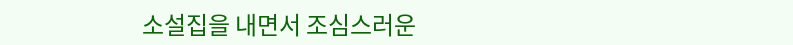소설집을 내면서 조심스러운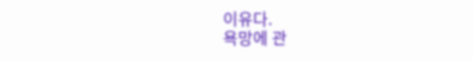이유다.
욕망에 관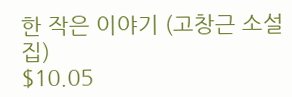한 작은 이야기 (고창근 소설집)
$10.05